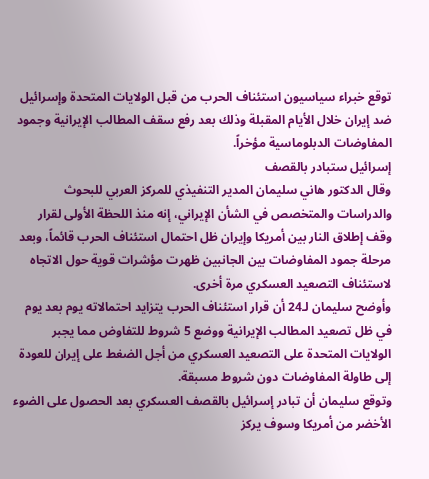توقع خبراء سياسيون استئناف الحرب من قبل الولايات المتحدة وإسرائيل ضد إيران خلال الأيام المقبلة وذلك بعد رفع سقف المطالب الإيرانية وجمود المفاوضات الدبلوماسية مؤخراً.
إسرائيل ستبادر بالقصف
وقال الدكتور هاني سليمان المدير التنفيذي للمركز العربي للبحوث والدراسات والمتخصص في الشأن الإيراني، إنه منذ اللحظة الأولى لقرار وقف إطلاق النار بين أمريكا وإيران ظل احتمال استئناف الحرب قائماً، وبعد مرحلة جمود المفاوضات بين الجانبين ظهرت مؤشرات قوية حول الاتجاه لاستئناف التصعيد العسكري مرة أخرى.
وأوضح سليمان لـ24 أن قرار استئناف الحرب يتزايد احتمالاته يوم بعد يوم في ظل تصعيد المطالب الإيرانية ووضع 5 شروط للتفاوض مما يجبر الولايات المتحدة على التصعيد العسكري من أجل الضغط على إيران للعودة إلى طاولة المفاوضات دون شروط مسبقة.
وتوقع سليمان أن تبادر إسرائيل بالقصف العسكري بعد الحصول على الضوء الأخضر من أمريكا وسوف يركز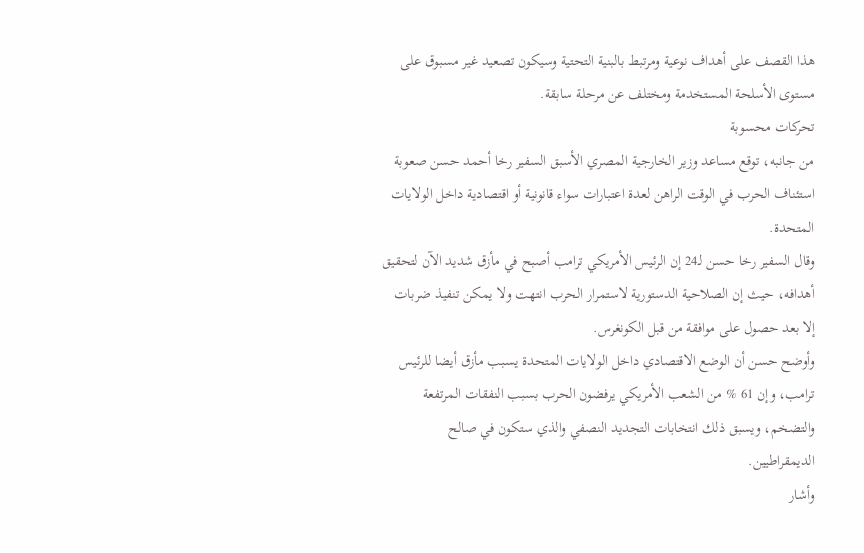هذا القصف على أهداف نوعية ومرتبط بالبنية التحتية وسيكون تصعيد غير مسبوق على مستوى الأسلحة المستخدمة ومختلف عن مرحلة سابقة.
تحركات محسوبة
من جانبه، توقع مساعد وزير الخارجية المصري الأسبق السفير رخا أحمد حسن صعوبة استئناف الحرب في الوقت الراهن لعدة اعتبارات سواء قانونية أو اقتصادية داخل الولايات المتحدة.
وقال السفير رخا حسن لـ24 إن الرئيس الأمريكي ترامب أصبح في مأزق شديد الآن لتحقيق أهدافه، حيث إن الصلاحية الدستورية لاستمرار الحرب انتهت ولا يمكن تنفيذ ضربات إلا بعد حصول على موافقة من قبل الكونغرس.
وأوضح حسن أن الوضع الاقتصادي داخل الولايات المتحدة يسبب مأزق أيضا للرئيس ترامب، وإن 61 % من الشعب الأمريكي يرفضون الحرب بسبب النفقات المرتفعة والتضخم، ويسبق ذلك انتخابات التجديد النصفي والذي ستكون في صالح الديمقراطيين.
وأشار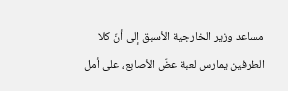مساعد وزير الخارجية الأسبق إلى أنّ كلا الطرفين يمارس لعبة عضّ الأصابع، على أمل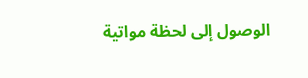الوصول إلى لحظة مواتية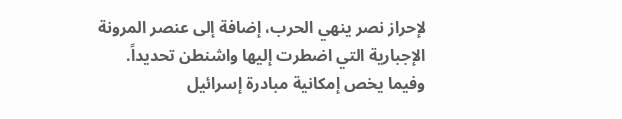لإحراز نصر ينهي الحرب، إضافة إلى عنصر المرونة الإجبارية التي اضطرت إليها واشنطن تحديداً.
وفيما يخص إمكانية مبادرة إسرائيل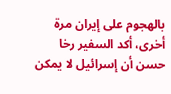بالهجوم على إيران مرة أخرى، أكد السفير رخا حسن أن إسرائيل لا يمكن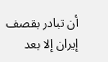أن تبادر بقصف إيران إلا بعد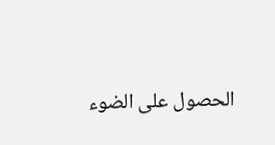الحصول على الضوء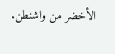الأخضر من واشنطن.